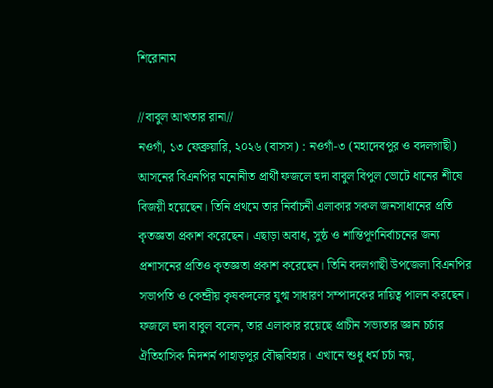শিরোনাম

//বাবুল আখতার রানা//
নওগাঁ, ১৩ ফেব্রুয়ারি, ২০২৬ (বাসস) : নওগাঁ-৩ (মহাদেবপুর ও বদলগাছী) আসনের বিএনপির মনোনীত প্রার্থী ফজলে হুদা বাবুল বিপুল ভোটে ধানের শীষে বিজয়ী হয়েছেন। তিনি প্রথমে তার নির্বাচনী এলাকার সকল জনসাধানের প্রতি কৃতজ্ঞতা প্রকাশ করেছেন। এছাড়া অবাধ, সুষ্ঠ ও শান্তিপূর্ণনির্বাচনের জন্য প্রশাসনের প্রতিও কৃতজ্ঞতা প্রকাশ করেছেন। তিনি বদলগাছী উপজেলা বিএনপির সভাপতি ও কেন্দ্রীয় কৃষকদলের যুগ্ম সাধারণ সম্পাদকের দায়িত্ব পালন করছেন।
ফজলে হুদা বাবুল বলেন, তার এলাকার রয়েছে প্রাচীন সভ্যতার জ্ঞান চর্চার ঐতিহাসিক নিদশর্ন পাহাড়পুর বৌদ্ধবিহার। এখানে শুধু ধর্ম চর্চা নয়,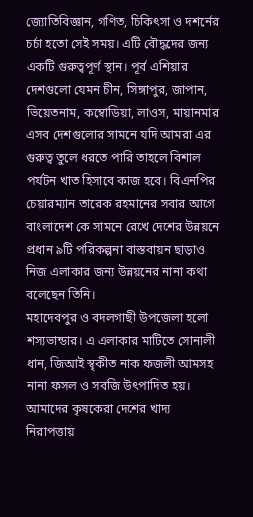জ্যোতিবিজ্ঞান, গণিত, চিকিৎসা ও দশর্নের চর্চা হতো সেই সময়। এটি বৌদ্ধদের জন্য একটি গুরুত্বপূর্ণ স্থান। পূর্ব এশিয়ার দেশগুলো যেমন চীন, সিঙ্গাপুর, জাপান, ভিয়েতনাম, কম্বোডিয়া, লাওস, মায়ানমার এসব দেশগুলোর সামনে যদি আমরা এর গুরুত্ব তুলে ধরতে পারি তাহলে বিশাল পর্যটন খাত হিসাবে কাজ হবে। বিএনপির চেয়ারম্যান তারেক রহমানের সবার আগে বাংলাদেশ কে সামনে রেখে দেশের উন্নয়নে প্রধান ৯টি পরিকল্পনা বাস্তবায়ন ছাড়াও নিজ এলাকার জন্য উন্নয়নের নানা কথা বলেছেন তিনি।
মহাদেবপুর ও বদলগাছী উপজেলা হলো শস্যভান্ডার। এ এলাকার মাটিতে সোনালী ধান, জিআই স্বৃকীত নাক ফজলী আমসহ নানা ফসল ও সবজি উৎপাদিত হয়। আমাদের কৃষকেরা দেশের খাদ্য নিরাপত্তায়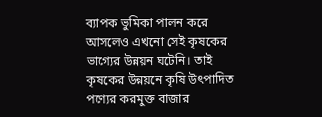ব্যাপক ভুমিকা পালন করে আসলেও এখনো সেই কৃষকের ভাগ্যের উন্নয়ন ঘটেনি। তাই কৃষকের উন্নয়নে কৃষি উৎপাদিত পণ্যের করমুক্ত বাজার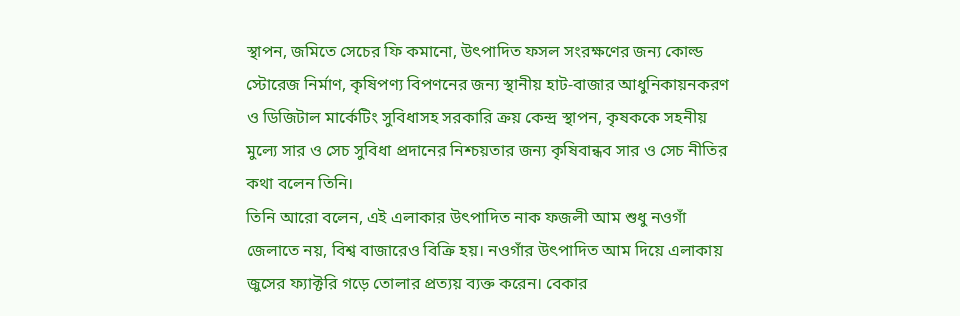স্থাপন, জমিতে সেচের ফি কমানো, উৎপাদিত ফসল সংরক্ষণের জন্য কোল্ড স্টোরেজ নির্মাণ, কৃষিপণ্য বিপণনের জন্য স্থানীয় হাট-বাজার আধুনিকায়নকরণ ও ডিজিটাল মার্কেটিং সুবিধাসহ সরকারি ক্রয় কেন্দ্র স্থাপন, কৃষককে সহনীয় মুল্যে সার ও সেচ সুবিধা প্রদানের নিশ্চয়তার জন্য কৃষিবান্ধব সার ও সেচ নীতির কথা বলেন তিনি।
তিনি আরো বলেন, এই এলাকার উৎপাদিত নাক ফজলী আম শুধু নওগাঁ জেলাতে নয়, বিশ্ব বাজারেও বিক্রি হয়। নওগাঁর উৎপাদিত আম দিয়ে এলাকায় জুসের ফ্যাক্টরি গড়ে তোলার প্রত্যয় ব্যক্ত করেন। বেকার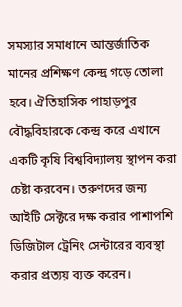সমস্যার সমাধানে আন্তর্জাতিক মানের প্রশিক্ষণ কেন্দ্র গড়ে তোলা হবে। ঐতিহাসিক পাহাড়পুর বৌদ্ধবিহারকে কেন্দ্র করে এখানে একটি কৃষি বিশ্ববিদ্যালয় স্থাপন করা চেষ্টা করবেন। তরুণদের জন্য আইটি সেক্টরে দক্ষ করার পাশাপশি ডিজিটাল ট্রেনিং সেন্টারের ব্যবস্থা করার প্রত্যয় ব্যক্ত করেন।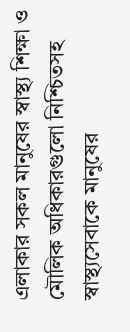এলাকার সকল মানুষের স্বাস্থ্য শিক্ষা ও মৌলিক অধিকারগুলো নিশ্চিতসহ স্বাস্থ্যসেবাকে মানুষের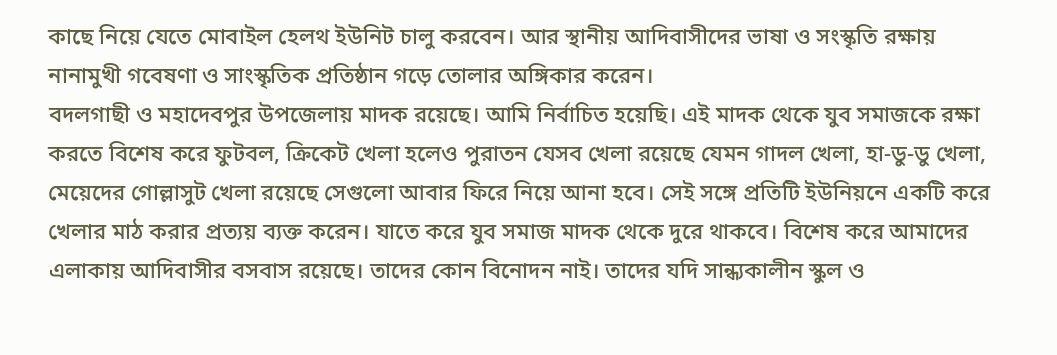কাছে নিয়ে যেতে মোবাইল হেলথ ইউনিট চালু করবেন। আর স্থানীয় আদিবাসীদের ভাষা ও সংস্কৃতি রক্ষায় নানামুখী গবেষণা ও সাংস্কৃতিক প্রতিষ্ঠান গড়ে তোলার অঙ্গিকার করেন।
বদলগাছী ও মহাদেবপুর উপজেলায় মাদক রয়েছে। আমি নির্বাচিত হয়েছি। এই মাদক থেকে যুব সমাজকে রক্ষা করতে বিশেষ করে ফুটবল, ক্রিকেট খেলা হলেও পুরাতন যেসব খেলা রয়েছে যেমন গাদল খেলা, হা-ডু-ডু খেলা, মেয়েদের গোল্লাসুট খেলা রয়েছে সেগুলো আবার ফিরে নিয়ে আনা হবে। সেই সঙ্গে প্রতিটি ইউনিয়নে একটি করে খেলার মাঠ করার প্রত্যয় ব্যক্ত করেন। যাতে করে যুব সমাজ মাদক থেকে দুরে থাকবে। বিশেষ করে আমাদের এলাকায় আদিবাসীর বসবাস রয়েছে। তাদের কোন বিনোদন নাই। তাদের যদি সান্ধ্যকালীন স্কুল ও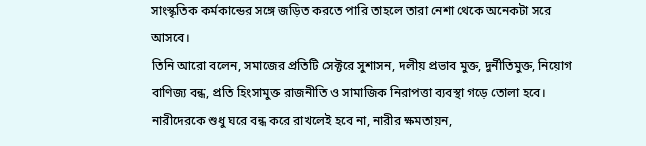সাংস্কৃতিক কর্মকান্ডের সঙ্গে জড়িত করতে পারি তাহলে তারা নেশা থেকে অনেকটা সরে আসবে।
তিনি আরো বলেন, সমাজের প্রতিটি সেক্টরে সুশাসন, দলীয় প্রভাব মুক্ত, দুর্নীতিমুক্ত, নিয়োগ বাণিজ্য বন্ধ, প্রতি হিংসামুক্ত রাজনীতি ও সামাজিক নিরাপত্তা ব্যবস্থা গড়ে তোলা হবে। নারীদেরকে শুধু ঘরে বন্ধ করে রাখলেই হবে না, নারীর ক্ষমতায়ন,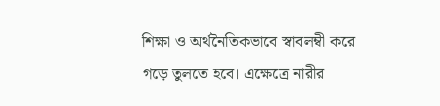শিক্ষা ও অর্থনৈতিকভাবে স্বাবলম্বী করে গড়ে তুলতে হবে। এক্ষেত্রে নারীর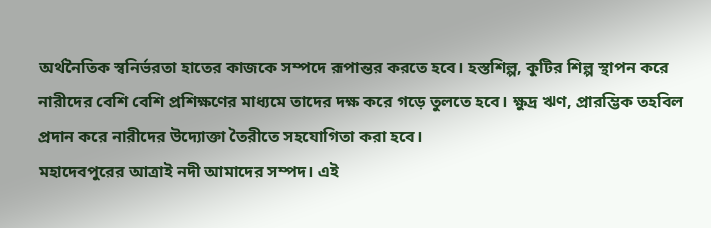অর্থনৈতিক স্বনির্ভরতা হাতের কাজকে সম্পদে রূপান্তর করতে হবে। হস্তশিল্প, কুটির শিল্প স্থাপন করে নারীদের বেশি বেশি প্রশিক্ষণের মাধ্যমে তাদের দক্ষ করে গড়ে তুলতে হবে। ক্ষুদ্র ঋণ, প্রারম্ভিক তহবিল প্রদান করে নারীদের উদ্যোক্তা তৈরীতে সহযোগিতা করা হবে।
মহাদেবপুরের আত্রাই নদী আমাদের সম্পদ। এই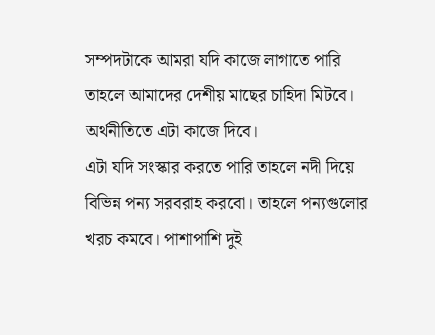সম্পদটাকে আমরা যদি কাজে লাগাতে পারি তাহলে আমাদের দেশীয় মাছের চাহিদা মিটবে। অর্থনীতিতে এটা কাজে দিবে।
এটা যদি সংস্কার করতে পারি তাহলে নদী দিয়ে বিভিন্ন পন্য সরবরাহ করবো। তাহলে পন্যগুলোর খরচ কমবে। পাশাপাশি দুই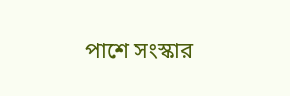পাশে সংস্কার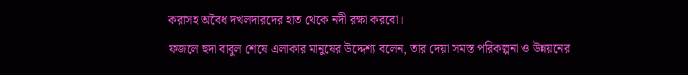করাসহ অবৈধ দখলদারদের হাত থেকে নদী রক্ষা করবো।
ফজলে হুদা বাবুল শেষে এলাকার মানুষের উদ্দেশ্য বলেন, তার দেয়া সমস্ত পরিকল্পনা ও উন্নয়নের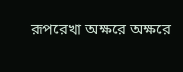রূপরেখা অক্ষরে অক্ষরে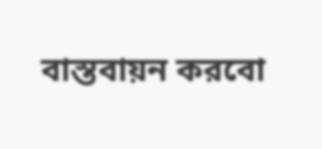বাস্তবায়ন করবো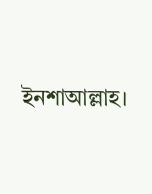ইনশাআল্লাহ।